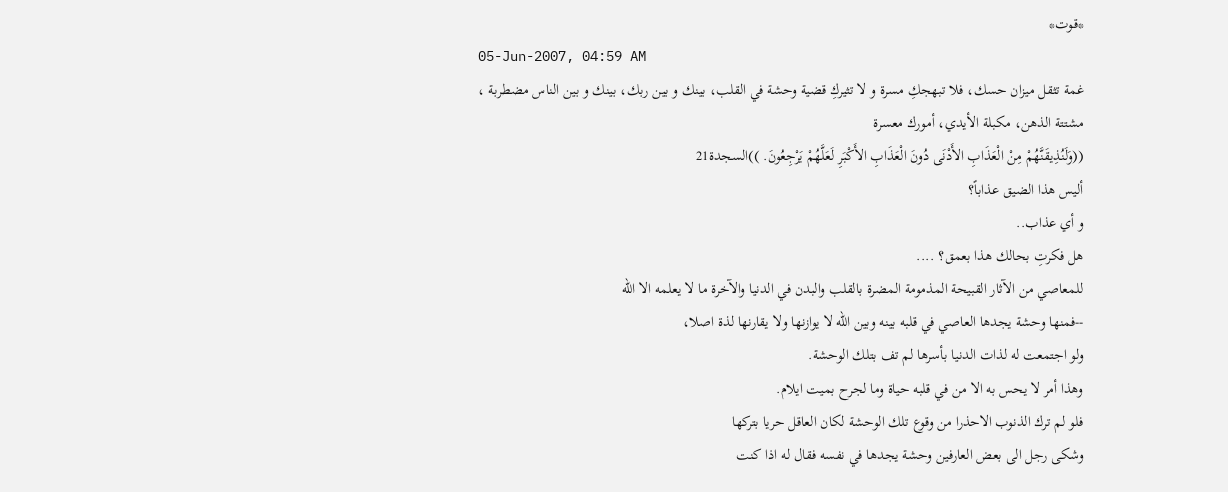*قـوت*
05-Jun-2007, 04:59 AM
غمة تثقل ميزان حسك، فلا تبهجكِ مسرة و لا تثيركِ قضية وحشة في القلب، بينك و بين ربك، بينك و بين الناس مضطربة ،
مشتتة الذهن، مكبلة الأيدي، أمورك معسرة
((وَلَنُذِيقَنَّهُمْ مِنْ الْعَذَابِ الأَدْنَى دُونَ الْعَذَابِ الأَكْبَرِ لَعَلَّهُمْ يَرْجِعُونَ. ))السجدة21
أليس هذا الضيق عذاباً؟
و أي عذاب..
هل فكرتِ بحالك هذا بعمق؟ ....
للمعاصي من الآثار القبيحة المذمومة المضرة بالقلب والبدن في الدنيا والآخرة ما لا يعلمه الا الله
--فمنها وحشة يجدها العاصي في قلبه بينه وبين الله لا يوازنها ولا يقارنها لذة اصلا،
ولو اجتمعت له لذات الدنيا بأسرها لم تف بتلك الوحشة.
وهذا أمر لا يحس به الا من في قلبه حياة وما لجرح بميت ايلام.
فلو لم ترك الذنوب الاحذرا من وقوع تلك الوحشة لكان العاقل حريا بتركها
وشكى رجل الى بعض العارفين وحشة يجدها في نفسه فقال له اذا كنت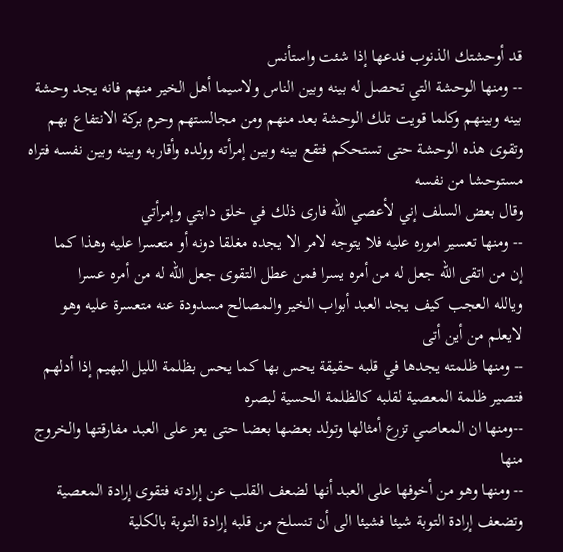قد أوحشتك الذنوب فدعها إذا شئت واستأنس
-- ومنها الوحشة التي تحصل له بينه وبين الناس ولاسيما أهل الخير منهم فانه يجد وحشة بينه وبينهم وكلما قويت تلك الوحشة بعد منهم ومن مجالستهم وحرم بركة الانتفاع بهم وتقوى هذه الوحشة حتى تستحكم فتقع بينه وبين إمرأته وولده وأقاربه وبينه وبين نفسه فتراه مستوحشا من نفسه
وقال بعض السلف إني لأعصي الله فارى ذلك في خلق دابتي وإمرأتي
-- ومنها تعسير اموره عليه فلا يتوجه لامر الا يجده مغلقا دونه أو متعسرا عليه وهذا كما
إن من اتقى الله جعل له من أمره يسرا فمن عطل التقوى جعل الله له من أمره عسرا
ويالله العجب كيف يجد العبد أبواب الخير والمصالح مسدودة عنه متعسرة عليه وهو لايعلم من أين أتى
-- ومنها ظلمته يجدها في قلبه حقيقة يحس بها كما يحس بظلمة الليل البهيم إذا أدلهم فتصير ظلمة المعصية لقلبه كالظلمة الحسية لبصره
--ومنها ان المعاصي تزرع أمثالها وتولد بعضها بعضا حتى يعز على العبد مفارقتها والخروج منها
-- ومنها وهو من أخوفها على العبد أنها لضعف القلب عن إرادته فتقوى إرادة المعصية وتضعف إرادة التوبة شيئا فشيئا الى أن تنسلخ من قلبه إرادة التوبة بالكلية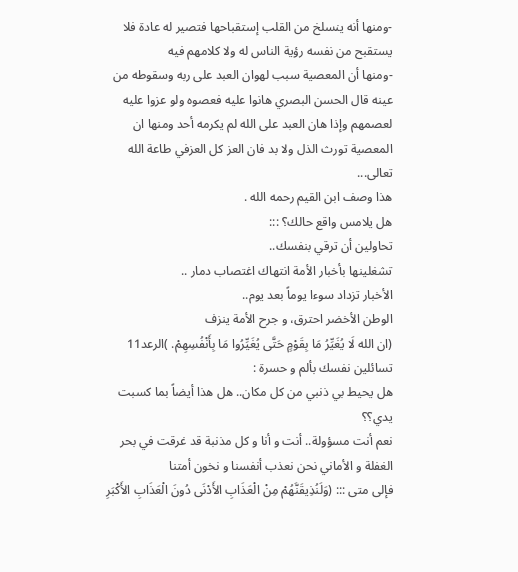-ومنها أنه ينسلخ من القلب إستقباحها فتصير له عادة فلا يستقبح من نفسه رؤية الناس له ولا كلامهم فيه
-ومنها أن المعصية سبب لهوان العبد على ربه وسقوطه من عينه قال الحسن البصري هانوا عليه فعصوه ولو عزوا عليه لعصمهم وإذا هان العبد على الله لم يكرمه أحد ومنها ان المعصية تورث الذل ولا بد فان العز كل العزفي طاعة الله تعالى...
هذا وصف ابن القيم رحمه الله .
هل يلامس واقع حالك؟ :::
تحاولين أن ترقي بنفسك..
تشغلينها بأخبار الأمة انتهاك اغتصاب دمار ..
الأخبار تزداد سوءا يوماً بعد يوم..
الوطن الأخضر احترق، و جرح الأمة ينزف
(ان الله لَا يُغَيِّرُ مَا بِقَوْمٍ حَتَّى يُغَيِّرُوا مَا بِأَنْفُسِهِمْ. )الرعد11
تسائلين نفسك بألم و حسرة :
هل يحيط بي ذنبي من كل مكان.. هل هذا أيضاً بما كسبت يدي؟؟
نعم أنت مسؤولة.. أنت و أنا و كل مذنبة قد غرقت في بحر الغفلة و الأماني نحن نعذب أنفسنا و نخون أمتنا
فإلى متى ::: (وَلَنُذِيقَنَّهُمْ مِنْ الْعَذَابِ الأَدْنَى دُونَ الْعَذَابِ الأَكْبَرِ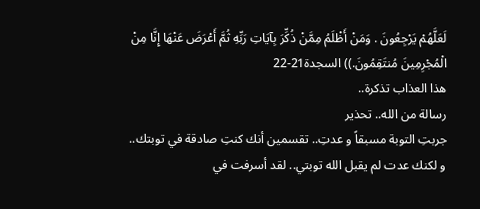لَعَلَّهُمْ يَرْجِعُونَ . وَمَنْ أَظْلَمُ مِمَّنْ ذُكِّرَ بِآيَاتِ رَبِّهِ ثُمَّ أَعْرَضَ عَنْهَا إِنَّا مِنْ الْمُجْرِمِينَ مُنتَقِمُونَ.)) السجدة21-22
هذا العذاب تذكرة..
رسالة من الله.. تحذير
جربتِ التوبة مسبقاً و عدتِ.. تقسمين أنك كنتِ صادقة في توبتك..
و لكنك عدت لم يقبل الله توبتي.. لقد أسرفت في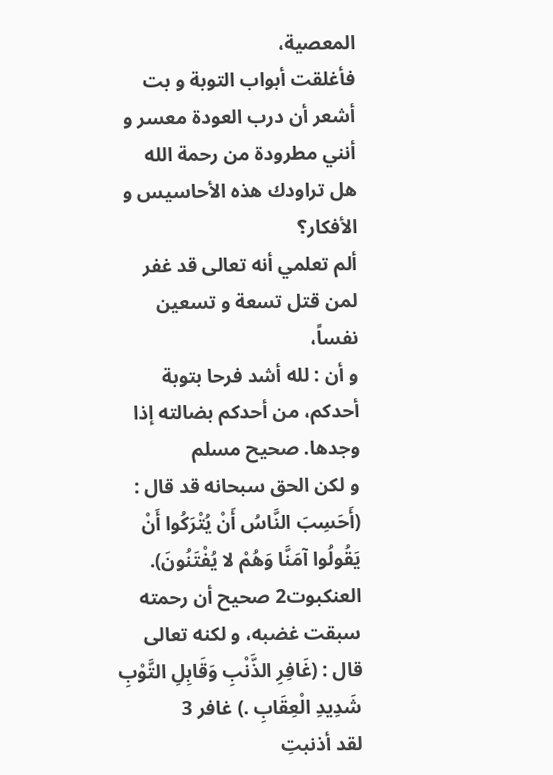المعصية،
فأغلقت أبواب التوبة و بت أشعر أن درب العودة معسر و أنني مطرودة من رحمة الله
هل تراودك هذه الأحاسيس و الأفكار؟
ألم تعلمي أنه تعالى قد غفر لمن قتل تسعة و تسعين نفساً،
و أن : لله أشد فرحا بتوبة أحدكم، من أحدكم بضالته إذا وجدها. صحيح مسلم
و لكن الحق سبحانه قد قال : (أَحَسِبَ النَّاسُ أَنْ يُتْرَكُوا أَنْ يَقُولُوا آمَنَّا وَهُمْ لا يُفْتَنُونَ). العنكبوت2 صحيح أن رحمته سبقت غضبه، و لكنه تعالى قال : (غَافِرِ الذَّنْبِ وَقَابِلِ التَّوْبِ شَدِيدِ الْعِقَابِ .) غافر 3
لقد أذنبتِ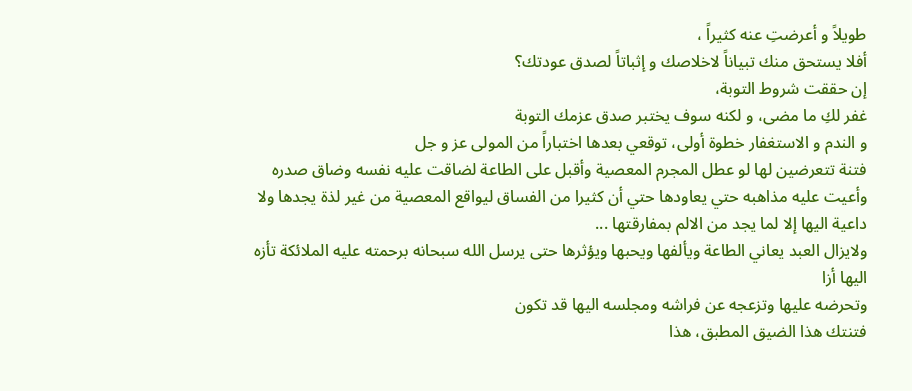طويلاً و أعرضتِ عنه كثيراً ،
أفلا يستحق منك تبياناً لاخلاصك و إثباتاً لصدق عودتك؟
إن حققت شروط التوبة،
غفر لكِ ما مضى، و لكنه سوف يختبر صدق عزمك التوبة
و الندم و الاستغفار خطوة أولى، توقعي بعدها اختباراً من المولى عز و جل
فتنة تتعرضين لها لو عطل المجرم المعصية وأقبل على الطاعة لضاقت عليه نفسه وضاق صدره وأعيت عليه مذاهبه حتي يعاودها حتي أن كثيرا من الفساق ليواقع المعصية من غير لذة يجدها ولا داعية اليها إلا لما يجد من الالم بمفارقتها ...
ولايزال العبد يعاني الطاعة ويألفها ويحبها ويؤثرها حتى يرسل الله سبحانه برحمته عليه الملائكة تأزه اليها أزا
وتحرضه عليها وتزعجه عن فراشه ومجلسه اليها قد تكون
فتنتك هذا الضيق المطبق، هذا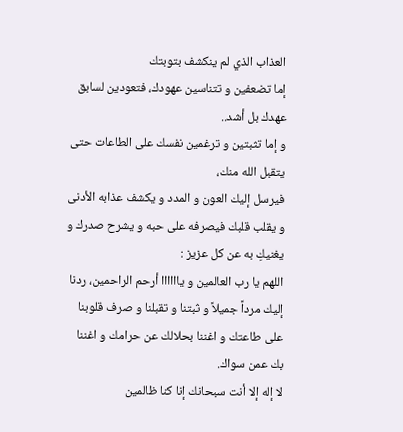العذاب الذي لم ينكشف بتوبتك
إما تضعفين و تتناسين عهودك، فتعودين لسابق عهدك بل أشد..
و إما تثبتين و ترغمين نفسك على الطاعات حتى يتقبل الله منك،
فيرسل إليك العون و المدد و يكشف عذابه الأدنى و يقلب قلبك فيصرفه على حبه و يشرح صدرك و يغنيكِ به عن كل عزيز :
اللهم يا رب العالمين و ياااااا أرحم الراحمين، ردنا إليك مرداً جميلاً و ثبتنا و تقبلنا و صرف قلوبنا على طاعتك و اغننا بحلالك عن حرامك و اغننا بك عمن سواك.
لا إله إلا أنت سبحانك إنا كنا ظالمين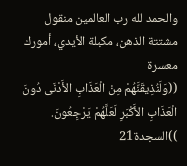والحمد لله رب العالمين منقول
مشتتة الذهن، مكبلة الأيدي، أمورك معسرة
((وَلَنُذِيقَنَّهُمْ مِنْ الْعَذَابِ الأَدْنَى دُونَ الْعَذَابِ الأَكْبَرِ لَعَلَّهُمْ يَرْجِعُونَ. ))السجدة21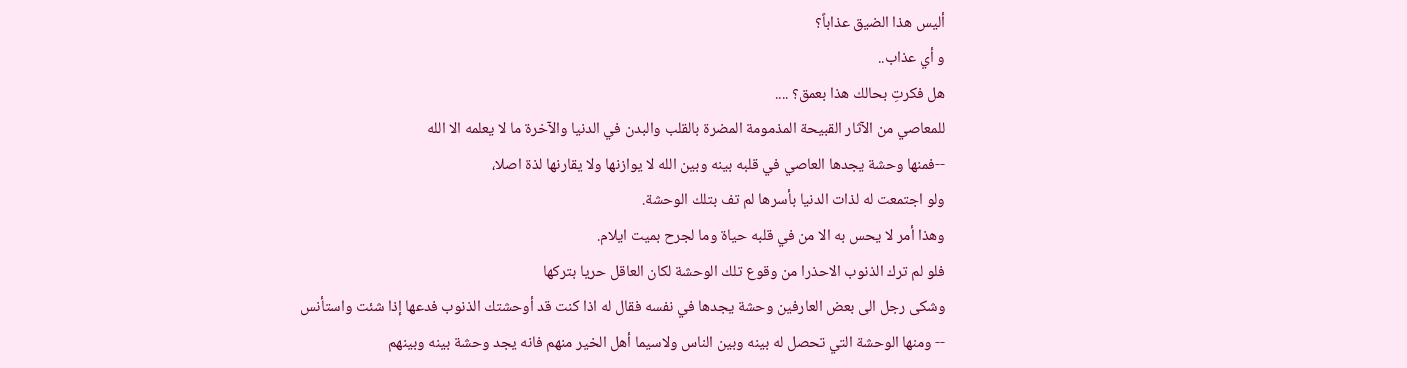أليس هذا الضيق عذاباً؟
و أي عذاب..
هل فكرتِ بحالك هذا بعمق؟ ....
للمعاصي من الآثار القبيحة المذمومة المضرة بالقلب والبدن في الدنيا والآخرة ما لا يعلمه الا الله
--فمنها وحشة يجدها العاصي في قلبه بينه وبين الله لا يوازنها ولا يقارنها لذة اصلا،
ولو اجتمعت له لذات الدنيا بأسرها لم تف بتلك الوحشة.
وهذا أمر لا يحس به الا من في قلبه حياة وما لجرح بميت ايلام.
فلو لم ترك الذنوب الاحذرا من وقوع تلك الوحشة لكان العاقل حريا بتركها
وشكى رجل الى بعض العارفين وحشة يجدها في نفسه فقال له اذا كنت قد أوحشتك الذنوب فدعها إذا شئت واستأنس
-- ومنها الوحشة التي تحصل له بينه وبين الناس ولاسيما أهل الخير منهم فانه يجد وحشة بينه وبينهم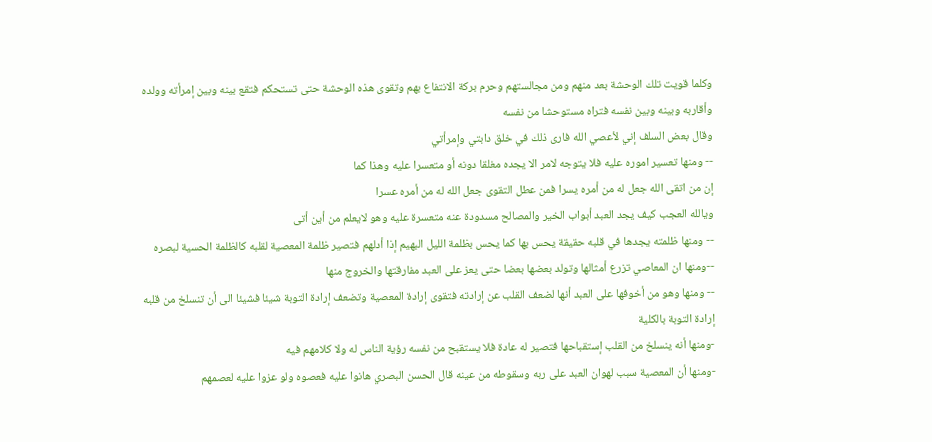وكلما قويت تلك الوحشة بعد منهم ومن مجالستهم وحرم بركة الانتفاع بهم وتقوى هذه الوحشة حتى تستحكم فتقع بينه وبين إمرأته وولده وأقاربه وبينه وبين نفسه فتراه مستوحشا من نفسه
وقال بعض السلف إني لأعصي الله فارى ذلك في خلق دابتي وإمرأتي
-- ومنها تعسير اموره عليه فلا يتوجه لامر الا يجده مغلقا دونه أو متعسرا عليه وهذا كما
إن من اتقى الله جعل له من أمره يسرا فمن عطل التقوى جعل الله له من أمره عسرا
ويالله العجب كيف يجد العبد أبواب الخير والمصالح مسدودة عنه متعسرة عليه وهو لايعلم من أين أتى
-- ومنها ظلمته يجدها في قلبه حقيقة يحس بها كما يحس بظلمة الليل البهيم إذا أدلهم فتصير ظلمة المعصية لقلبه كالظلمة الحسية لبصره
--ومنها ان المعاصي تزرع أمثالها وتولد بعضها بعضا حتى يعز على العبد مفارقتها والخروج منها
-- ومنها وهو من أخوفها على العبد أنها لضعف القلب عن إرادته فتقوى إرادة المعصية وتضعف إرادة التوبة شيئا فشيئا الى أن تنسلخ من قلبه إرادة التوبة بالكلية
-ومنها أنه ينسلخ من القلب إستقباحها فتصير له عادة فلا يستقبح من نفسه رؤية الناس له ولا كلامهم فيه
-ومنها أن المعصية سبب لهوان العبد على ربه وسقوطه من عينه قال الحسن البصري هانوا عليه فعصوه ولو عزوا عليه لعصمهم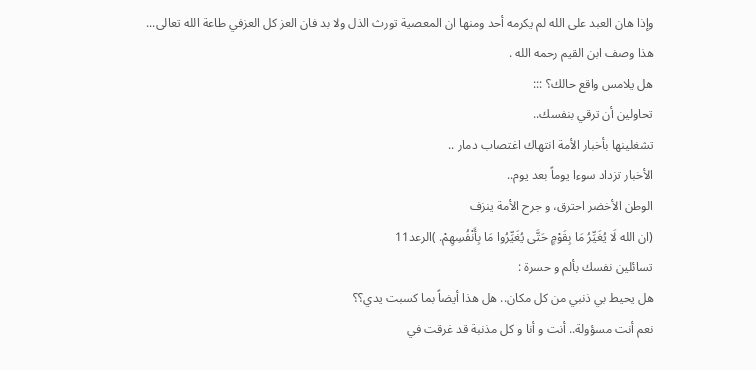وإذا هان العبد على الله لم يكرمه أحد ومنها ان المعصية تورث الذل ولا بد فان العز كل العزفي طاعة الله تعالى...
هذا وصف ابن القيم رحمه الله .
هل يلامس واقع حالك؟ :::
تحاولين أن ترقي بنفسك..
تشغلينها بأخبار الأمة انتهاك اغتصاب دمار ..
الأخبار تزداد سوءا يوماً بعد يوم..
الوطن الأخضر احترق، و جرح الأمة ينزف
(ان الله لَا يُغَيِّرُ مَا بِقَوْمٍ حَتَّى يُغَيِّرُوا مَا بِأَنْفُسِهِمْ. )الرعد11
تسائلين نفسك بألم و حسرة :
هل يحيط بي ذنبي من كل مكان.. هل هذا أيضاً بما كسبت يدي؟؟
نعم أنت مسؤولة.. أنت و أنا و كل مذنبة قد غرقت في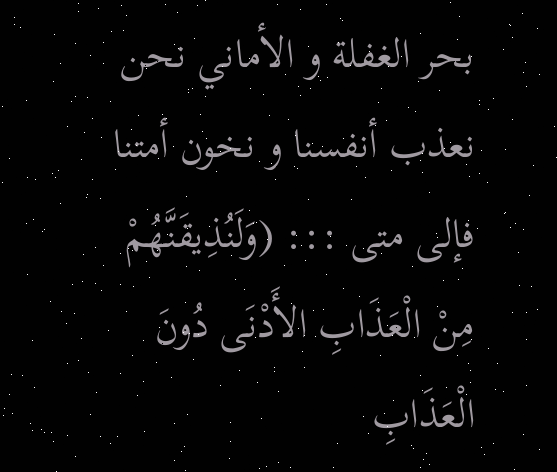بحر الغفلة و الأماني نحن نعذب أنفسنا و نخون أمتنا
فإلى متى ::: (وَلَنُذِيقَنَّهُمْ مِنْ الْعَذَابِ الأَدْنَى دُونَ الْعَذَابِ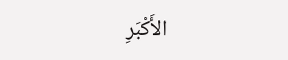الأَكْبَرِ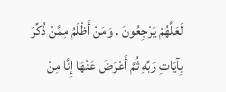لَعَلَّهُمْ يَرْجِعُونَ . وَمَنْ أَظْلَمُ مِمَّنْ ذُكِّرَ بِآيَاتِ رَبِّهِ ثُمَّ أَعْرَضَ عَنْهَا إِنَّا مِنْ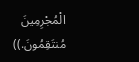الْمُجْرِمِينَ مُنتَقِمُونَ.))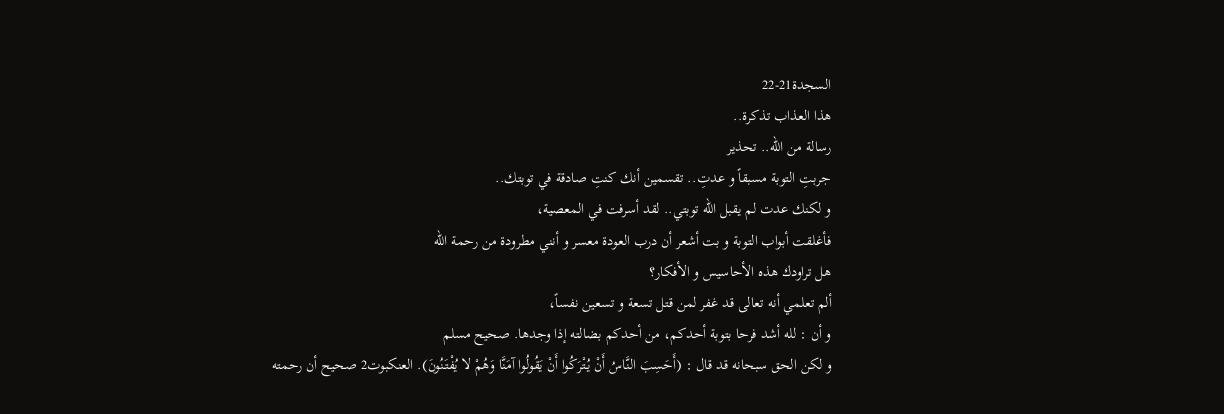السجدة21-22
هذا العذاب تذكرة..
رسالة من الله.. تحذير
جربتِ التوبة مسبقاً و عدتِ.. تقسمين أنك كنتِ صادقة في توبتك..
و لكنك عدت لم يقبل الله توبتي.. لقد أسرفت في المعصية،
فأغلقت أبواب التوبة و بت أشعر أن درب العودة معسر و أنني مطرودة من رحمة الله
هل تراودك هذه الأحاسيس و الأفكار؟
ألم تعلمي أنه تعالى قد غفر لمن قتل تسعة و تسعين نفساً،
و أن : لله أشد فرحا بتوبة أحدكم، من أحدكم بضالته إذا وجدها. صحيح مسلم
و لكن الحق سبحانه قد قال : (أَحَسِبَ النَّاسُ أَنْ يُتْرَكُوا أَنْ يَقُولُوا آمَنَّا وَهُمْ لا يُفْتَنُونَ). العنكبوت2 صحيح أن رحمته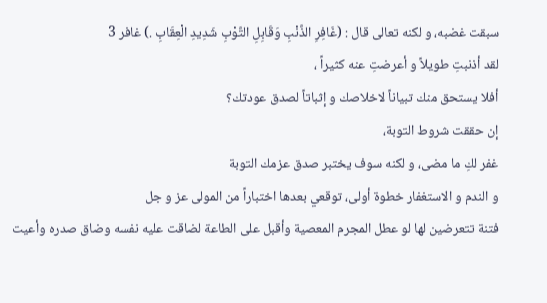سبقت غضبه، و لكنه تعالى قال : (غَافِرِ الذَّنْبِ وَقَابِلِ التَّوْبِ شَدِيدِ الْعِقَابِ .) غافر 3
لقد أذنبتِ طويلاً و أعرضتِ عنه كثيراً ،
أفلا يستحق منك تبياناً لاخلاصك و إثباتاً لصدق عودتك؟
إن حققت شروط التوبة،
غفر لكِ ما مضى، و لكنه سوف يختبر صدق عزمك التوبة
و الندم و الاستغفار خطوة أولى، توقعي بعدها اختباراً من المولى عز و جل
فتنة تتعرضين لها لو عطل المجرم المعصية وأقبل على الطاعة لضاقت عليه نفسه وضاق صدره وأعيت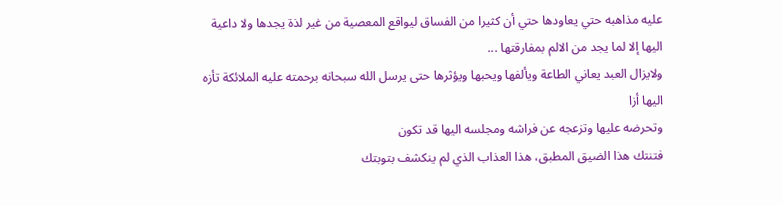عليه مذاهبه حتي يعاودها حتي أن كثيرا من الفساق ليواقع المعصية من غير لذة يجدها ولا داعية اليها إلا لما يجد من الالم بمفارقتها ...
ولايزال العبد يعاني الطاعة ويألفها ويحبها ويؤثرها حتى يرسل الله سبحانه برحمته عليه الملائكة تأزه اليها أزا
وتحرضه عليها وتزعجه عن فراشه ومجلسه اليها قد تكون
فتنتك هذا الضيق المطبق، هذا العذاب الذي لم ينكشف بتوبتك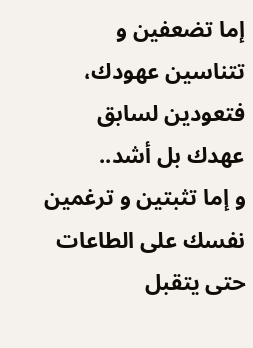إما تضعفين و تتناسين عهودك، فتعودين لسابق عهدك بل أشد..
و إما تثبتين و ترغمين نفسك على الطاعات حتى يتقبل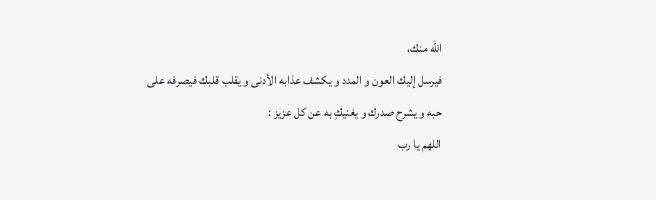الله منك،
فيرسل إليك العون و المدد و يكشف عذابه الأدنى و يقلب قلبك فيصرفه على حبه و يشرح صدرك و يغنيكِ به عن كل عزيز :
اللهم يا رب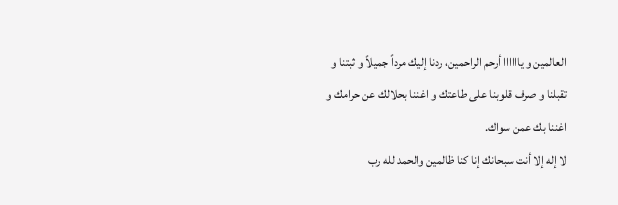العالمين و ياااااا أرحم الراحمين، ردنا إليك مرداً جميلاً و ثبتنا و تقبلنا و صرف قلوبنا على طاعتك و اغننا بحلالك عن حرامك و اغننا بك عمن سواك.
لا إله إلا أنت سبحانك إنا كنا ظالمين والحمد لله رب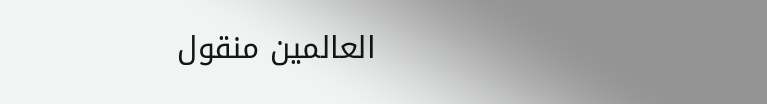العالمين منقول